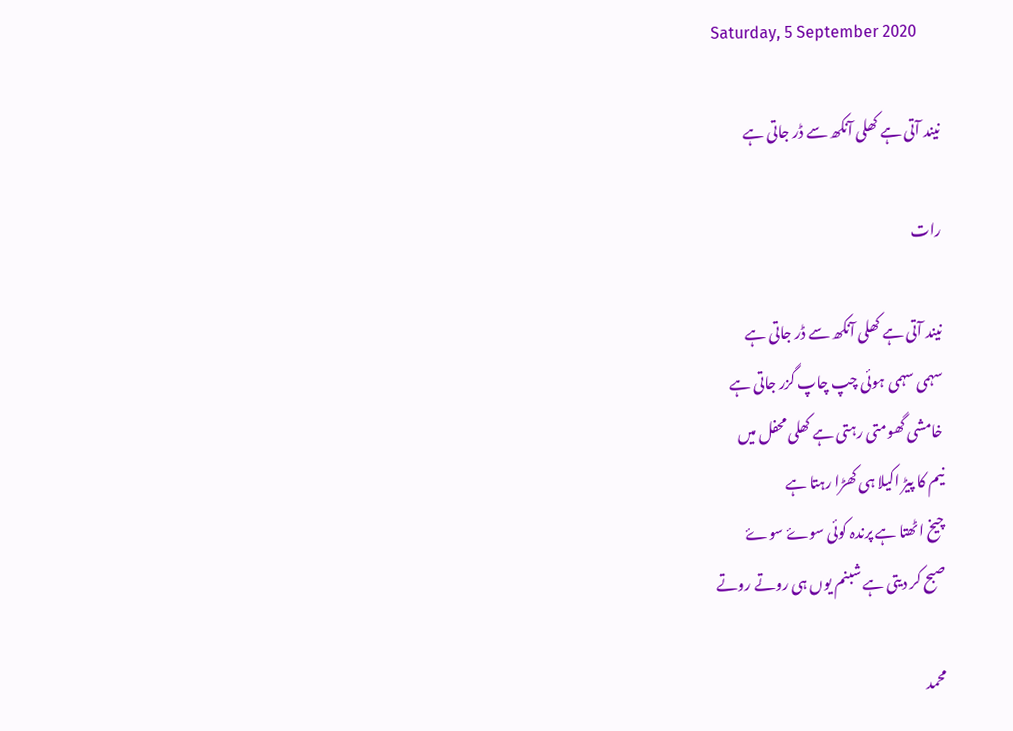Saturday, 5 September 2020

نیند آتی ہے کھلی آنکھ سے ڈر جاتی ہے

رات

نیند آتی ہے کھلی آنکھ سے ڈر جاتی ہے
سہمی سہمی ہوئی چپ چاپ گزر جاتی ہے
خامشی گھومتی رہتی ہے کھلی محفل میں
نیم کا پیڑ اکیلا ہی کھڑا رہتا ہے
چیخ اٹھتا ہے پرندہ کوئی سوۓ سوۓ
صبح کر دیتی ہے شبنم یوں ہی روتے روتے

محمد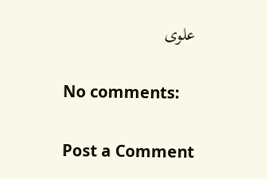علوی

No comments:

Post a Comment